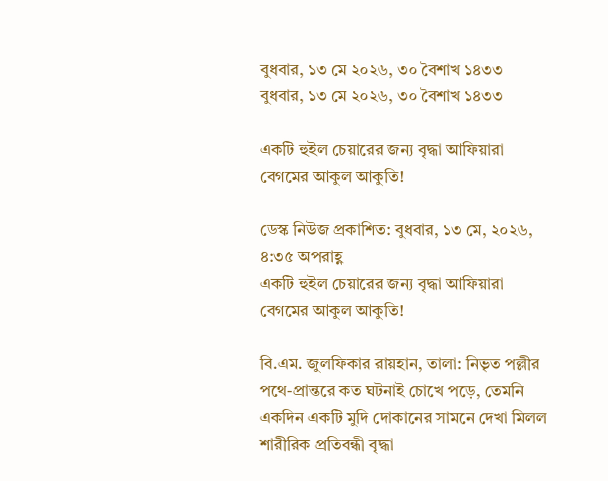বুধবার, ১৩ মে ২০২৬, ৩০ বৈশাখ ১৪৩৩
বুধবার, ১৩ মে ২০২৬, ৩০ বৈশাখ ১৪৩৩

একটি হুইল চেয়ারের জন্য বৃদ্ধা আফিয়ারা বেগমের আকুল আকুতি!

ডেস্ক নিউজ প্রকাশিত: বুধবার, ১৩ মে, ২০২৬, ৪:৩৫ অপরাহ্ণ
একটি হুইল চেয়ারের জন্য বৃদ্ধা আফিয়ারা বেগমের আকুল আকুতি!

বি.এম. জুলফিকার রায়হান, তালা: নিভৃত পল্লীর পথে-প্রান্তরে কত ঘটনাই চোখে পড়ে, তেমনি একদিন একটি মুদি দোকানের সামনে দেখা মিলল শারীরিক প্রতিবন্ধী বৃদ্ধা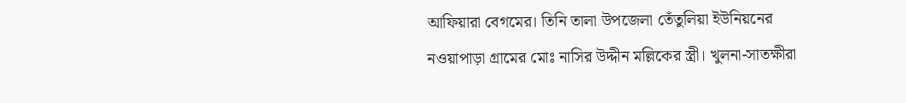আফিয়ারা বেগমের। তিনি তালা উপজেলা তেঁতুলিয়া ইউনিয়নের নওয়াপাড়া গ্রামের মোঃ নাসির উদ্দীন মল্লিকের স্ত্রী। খুলনা-সাতক্ষীরা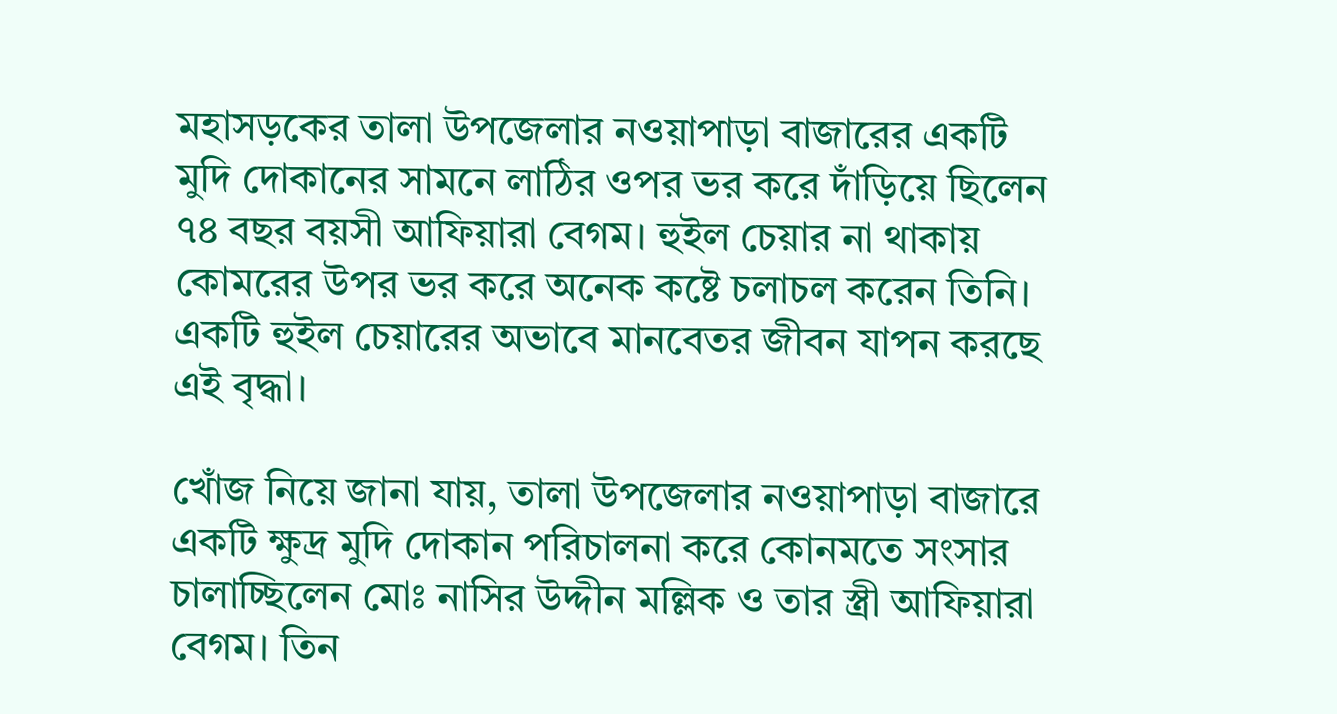মহাসড়কের তালা উপজেলার নওয়াপাড়া বাজারের একটি মুদি দোকানের সামনে লাঠির ওপর ভর করে দাঁড়িয়ে ছিলেন ৭৪ বছর বয়সী আফিয়ারা বেগম। হুইল চেয়ার না থাকায় কোমরের উপর ভর করে অনেক কষ্টে চলাচল করেন তিনি। একটি হুইল চেয়ারের অভাবে মানবেতর জীবন যাপন করছে এই বৃদ্ধা।

খোঁজ নিয়ে জানা যায়, তালা উপজেলার নওয়াপাড়া বাজারে একটি ক্ষুদ্র মুদি দোকান পরিচালনা করে কোনমতে সংসার চালাচ্ছিলেন মোঃ নাসির উদ্দীন মল্লিক ও তার স্ত্রী আফিয়ারা বেগম। তিন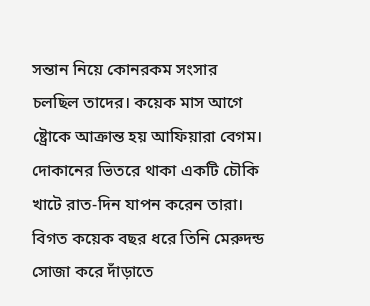সন্তান নিয়ে কোনরকম সংসার চলছিল তাদের। কয়েক মাস আগে ষ্ট্রোকে আক্রান্ত হয় আফিয়ারা বেগম। দোকানের ভিতরে থাকা একটি চৌকি খাটে রাত-দিন যাপন করেন তারা। বিগত কয়েক বছর ধরে তিনি মেরুদন্ড সোজা করে দাঁড়াতে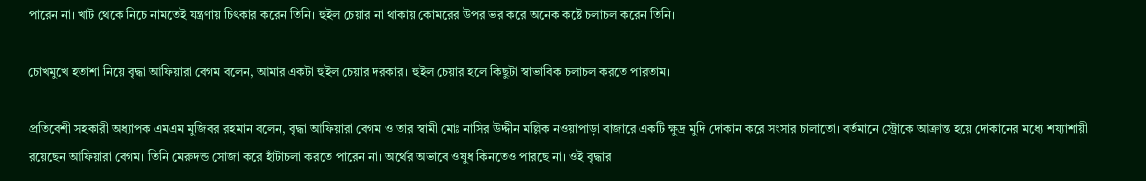পারেন না। খাট থেকে নিচে নামতেই যন্ত্রণায় চিৎকার করেন তিনি। হুইল চেয়ার না থাকায় কোমরের উপর ভর করে অনেক কষ্টে চলাচল করেন তিনি।

চোখমুখে হতাশা নিয়ে বৃদ্ধা আফিয়ারা বেগম বলেন, আমার একটা হুইল চেয়ার দরকার। হুইল চেয়ার হলে কিছুটা স্বাভাবিক চলাচল করতে পারতাম।

প্রতিবেশী সহকারী অধ্যাপক এমএম মুজিবর রহমান বলেন, বৃদ্ধা আফিয়ারা বেগম ও তার স্বামী মোঃ নাসির উদ্দীন মল্লিক নওয়াপাড়া বাজারে একটি ক্ষুদ্র মুদি দোকান করে সংসার চালাতো। বর্তমানে স্ট্রোকে আক্রান্ত হয়ে দোকানের মধ্যে শয্যাশায়ী রয়েছেন আফিয়ারা বেগম। তিনি মেরুদন্ড সোজা করে হাঁটাচলা করতে পারেন না। অর্থের অভাবে ওষুধ কিনতেও পারছে না। ওই বৃদ্ধার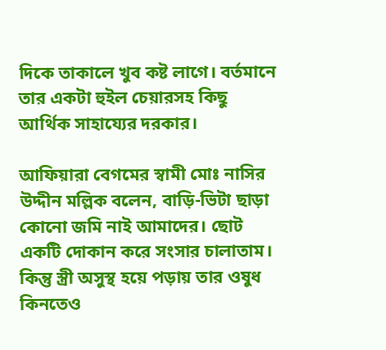দিকে তাকালে খুব কষ্ট লাগে। বর্তমানে তার একটা হুইল চেয়ারসহ কিছু আর্থিক সাহায্যের দরকার।

আফিয়ারা বেগমের স্বামী মোঃ নাসির উদ্দীন মল্লিক বলেন, বাড়ি-ভিটা ছাড়া কোনো জমি নাই আমাদের। ছোট একটি দোকান করে সংসার চালাতাম। কিন্তু স্ত্রী অসুস্থ হয়ে পড়ায় তার ওষুধ কিনতেও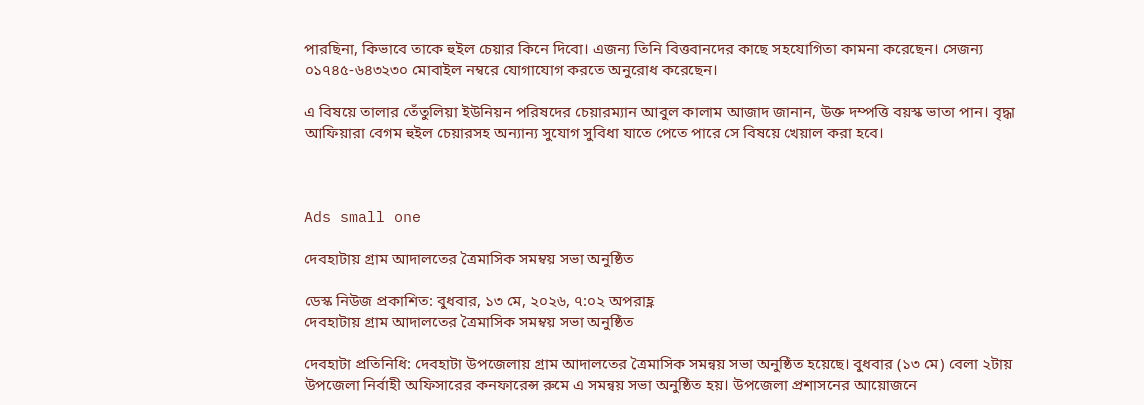পারছিনা, কিভাবে তাকে হুইল চেয়ার কিনে দিবো। এজন্য তিনি বিত্তবানদের কাছে সহযোগিতা কামনা করেছেন। সেজন্য ০১৭৪৫-৬৪৩২৩০ মোবাইল নম্বরে যোগাযোগ করতে অনুরোধ করেছেন।

এ বিষয়ে তালার তেঁতুলিয়া ইউনিয়ন পরিষদের চেয়ারম্যান আবুল কালাম আজাদ জানান, উক্ত দম্পত্তি বয়স্ক ভাতা পান। বৃদ্ধা আফিয়ারা বেগম হুইল চেয়ারসহ অন্যান্য সুযোগ সুবিধা যাতে পেতে পারে সে বিষয়ে খেয়াল করা হবে।



Ads small one

দেবহাটায় গ্রাম আদালতের ত্রৈমাসিক সমম্বয় সভা অনুষ্ঠিত

ডেস্ক নিউজ প্রকাশিত: বুধবার, ১৩ মে, ২০২৬, ৭:০২ অপরাহ্ণ
দেবহাটায় গ্রাম আদালতের ত্রৈমাসিক সমম্বয় সভা অনুষ্ঠিত

দেবহাটা প্রতিনিধি: দেবহাটা উপজেলায় গ্রাম আদালতের ত্রৈমাসিক সমন্বয় সভা অনুষ্ঠিত হয়েছে। বুধবার (১৩ মে) বেলা ২টায় উপজেলা নির্বাহী অফিসারের কনফারেন্স রুমে এ সমন্বয় সভা অনুষ্ঠিত হয়। উপজেলা প্রশাসনের আয়োজনে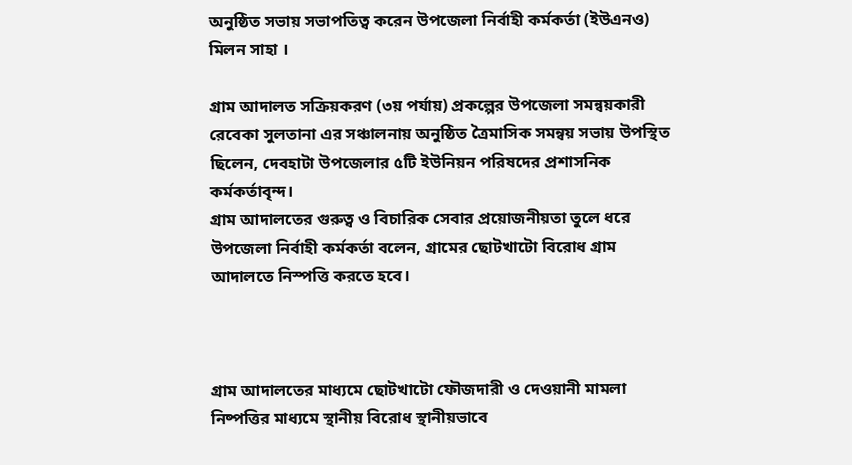অনুষ্ঠিত সভায় সভাপতিত্ব করেন উপজেলা নির্বাহী কর্মকর্তা (ইউএনও) মিলন সাহা ।

গ্রাম আদালত সক্রিয়করণ (৩য় পর্যায়) প্রকল্পের উপজেলা সমন্বয়কারী রেবেকা সুলতানা এর সঞ্চালনায় অনুষ্ঠিত ত্রৈমাসিক সমন্বয় সভায় উপস্থিত ছিলেন, দেবহাটা উপজেলার ৫টি ইউনিয়ন পরিষদের প্রশাসনিক কর্মকর্তাবৃন্দ।
গ্রাম আদালতের গুরুত্ব ও বিচারিক সেবার প্রয়োজনীয়তা তুলে ধরে উপজেলা নির্বাহী কর্মকর্তা বলেন, গ্রামের ছোটখাটো বিরোধ গ্রাম আদালতে নিস্পত্তি করতে হবে।



গ্রাম আদালতের মাধ্যমে ছোটখাটো ফৌজদারী ও দেওয়ানী মামলা নিষ্পত্তির মাধ্যমে স্থানীয় বিরোধ স্থানীয়ভাবে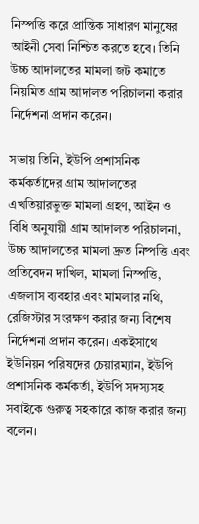নিস্পত্তি করে প্রান্তিক সাধারণ মানুষের আইনী সেবা নিশ্চিত করতে হবে। তিনি উচ্চ আদালতের মামলা জট কমাতে নিয়মিত গ্রাম আদালত পরিচালনা করার নির্দেশনা প্রদান করেন।

সভায় তিনি, ইউপি প্রশাসনিক কর্মকর্তাদের গ্রাম আদালতের এখতিয়ারভুক্ত মামলা গ্রহণ, আইন ও বিধি অনুযায়ী গ্রাম আদালত পরিচালনা, উচ্চ আদালতের মামলা দ্রুত নিষ্পত্তি এবং প্রতিবেদন দাখিল, মামলা নিস্পত্তি, এজলাস ব্যবহার এবং মামলার নথি, রেজিস্টার সংরক্ষণ করার জন্য বিশেষ নির্দেশনা প্রদান করেন। একইসাথে ইউনিয়ন পরিষদের চেয়ারম্যান, ইউপি প্রশাসনিক কর্মকর্তা, ইউপি সদস্যসহ সবাইকে গুরুত্ব সহকারে কাজ করার জন্য বলেন।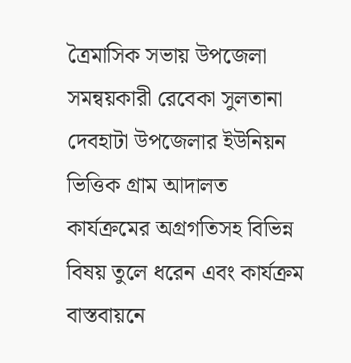ত্রৈমাসিক সভায় উপজেলা সমন্বয়কারী রেবেকা সুলতানা দেবহাটা উপজেলার ইউনিয়ন ভিত্তিক গ্রাম আদালত কার্যক্রমের অগ্রগতিসহ বিভিন্ন বিষয় তুলে ধরেন এবং কার্যক্রম বাস্তবায়নে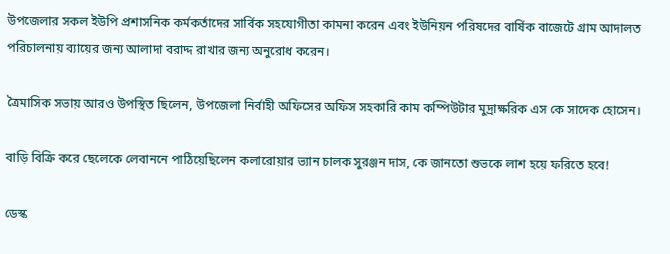উপজেলার সকল ইউপি প্রশাসনিক কর্মকর্তাদের সার্বিক সহযোগীতা কামনা করেন এবং ইউনিয়ন পরিষদের বার্ষিক বাজেটে গ্রাম আদালত পরিচালনায় ব্যায়ের জন্য আলাদা বরাদ্দ রাখার জন্য অনুরোধ করেন।

ত্রৈমাসিক সভায় আরও উপস্থিত ছিলেন, উপজেলা নির্বাহী অফিসের অফিস সহকারি কাম কম্পিউটার মুদ্রাক্ষরিক এস কে সাদেক হোসেন।

বাড়ি বিক্রি করে ছেলেকে লেবাননে পাঠিয়েছিলেন কলারোয়ার ভ্যান চালক সুরঞ্জন দাস, কে জানতো শুভকে লাশ হয়ে ফরিতে হবে!

ডেস্ক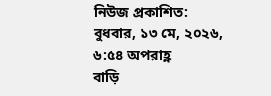নিউজ প্রকাশিত: বুধবার, ১৩ মে, ২০২৬, ৬:৫৪ অপরাহ্ণ
বাড়ি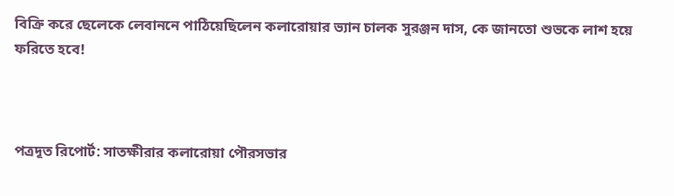বিক্রি করে ছেলেকে লেবাননে পাঠিয়েছিলেন কলারোয়ার ভ্যান চালক সুরঞ্জন দাস, কে জানতো শুভকে লাশ হয়ে ফরিতে হবে!



পত্রদূত রিপোর্ট: সাতক্ষীরার কলারোয়া পৌরসভার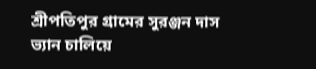শ্রীপতিপুর গ্রামের সুরঞ্জন দাস ভ্যান চালিয়ে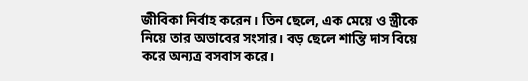জীবিকা নির্বাহ করেন। তিন ছেলে, এক মেয়ে ও স্ত্রীকে নিয়ে তার অভাবের সংসার। বড় ছেলে শান্তি দাস বিয়ে করে অন্যত্র বসবাস করে।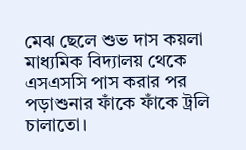মেঝ ছেলে শুভ দাস কয়লা মাধ্যমিক বিদ্যালয় থেকে এসএসসি পাস করার পর পড়াশুনার ফাঁকে ফাঁকে ট্রলি চালাতো।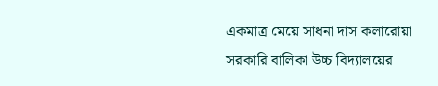একমাত্র মেয়ে সাধনা দাস কলারোয়া সরকারি বালিকা উচ্চ বিদ্যালয়ের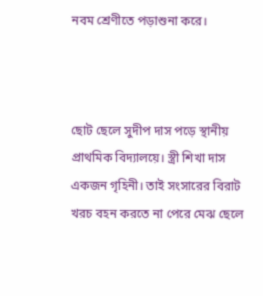নবম শ্রেণীতে পড়াশুনা করে।



ছোট ছেলে সুদীপ দাস পড়ে স্থানীয় প্রাথমিক বিদ্যালয়ে। স্ত্রী শিখা দাস একজন গৃহিনী। তাই সংসারের বিরাট খরচ বহন করতে না পেরে মেঝ ছেলে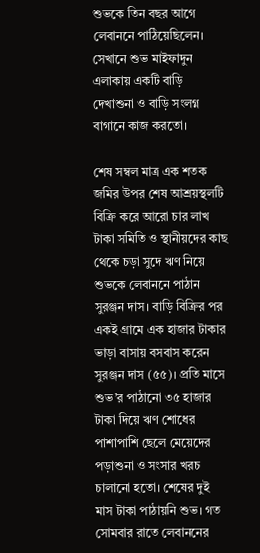শুভকে তিন বছর আগে লেবাননে পাঠিয়েছিলেন। সেখানে শুভ মাইফাদুন এলাকায় একটি বাড়ি দেখাশুনা ও বাড়ি সংলগ্ন বাগানে কাজ করতো।

শেষ সম্বল মাত্র এক শতক জমির উপর শেষ আশ্রয়স্থলটি বিক্রি করে আরো চার লাখ টাকা সমিতি ও স্থানীয়দের কাছ থেকে চড়া সুদে ঋণ নিয়ে শুভকে লেবাননে পাঠান সুরঞ্জন দাস। বাড়ি বিক্রির পর একই গ্রামে এক হাজার টাকার ভাড়া বাসায় বসবাস করেন সুরঞ্জন দাস (৫৫)। প্রতি মাসে শুভ’র পাঠানো ৩৫ হাজার টাকা দিয়ে ঋণ শোধের পাশাপাশি ছেলে মেয়েদের পড়াশুনা ও সংসার খরচ চালানো হতো। শেষের দুই মাস টাকা পাঠায়নি শুভ। গত সোমবার রাতে লেবাননের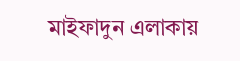মাইফাদুন এলাকায়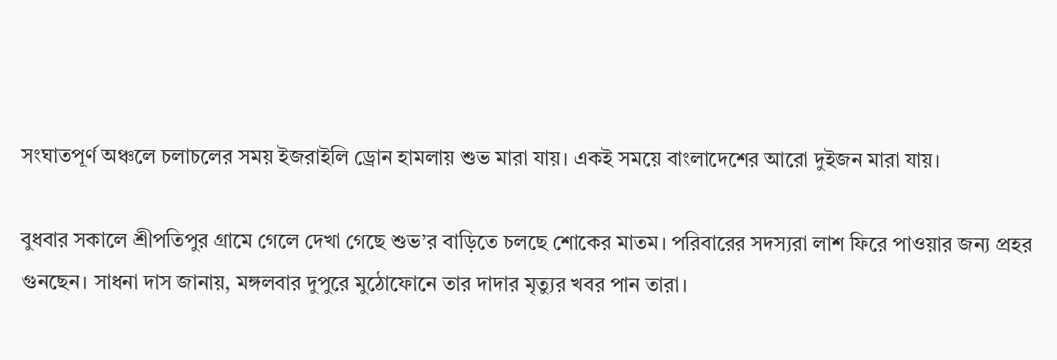সংঘাতপূর্ণ অঞ্চলে চলাচলের সময় ইজরাইলি ড্রোন হামলায় শুভ মারা যায়। একই সময়ে বাংলাদেশের আরো দুইজন মারা যায়।

বুধবার সকালে শ্রীপতিপুর গ্রামে গেলে দেখা গেছে শুভ’র বাড়িতে চলছে শোকের মাতম। পরিবারের সদস্যরা লাশ ফিরে পাওয়ার জন্য প্রহর গুনছেন। সাধনা দাস জানায়, মঙ্গলবার দুপুরে মুঠোফোনে তার দাদার মৃত্যুর খবর পান তারা।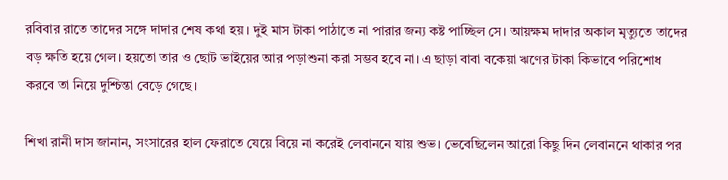রবিবার রাতে তাদের সঙ্গে দাদার শেষ কথা হয়। দুই মাস টাকা পাঠাতে না পারার জন্য কষ্ট পাচ্ছিল সে। আয়ক্ষম দাদার অকাল মৃত্যুতে তাদের বড় ক্ষতি হয়ে গেল। হয়তো তার ও ছোট ভাইয়ের আর পড়াশুনা করা সম্ভব হবে না। এ ছাড়া বাবা বকেয়া ঋণের টাকা কিভাবে পরিশোধ করবে তা নিয়ে দুশ্চিন্তা বেড়ে গেছে।

শিখা রানী দাস জানান, সংসারের হাল ফেরাতে যেয়ে বিয়ে না করেই লেবাননে যায় শুভ। ভেবেছিলেন আরো কিছু দিন লেবাননে থাকার পর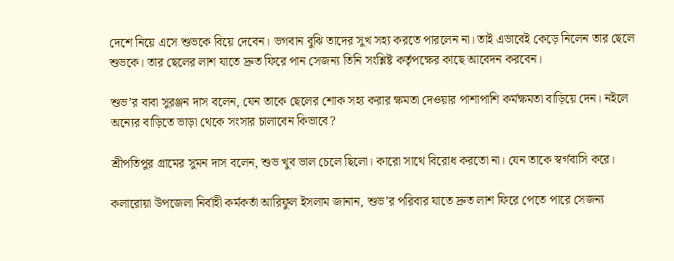দেশে নিয়ে এসে শুভকে বিয়ে দেবেন। ভগবান বুঝি তাদের সুখ সহ্য করতে পারলেন না। তাই এভাবেই কেড়ে নিলেন তার ছেলে শুভকে। তার ছেলের লাশ যাতে দ্রুত ফিরে পান সেজন্য তিনি সংশ্লিষ্ট কর্তৃপক্ষের কাছে আবেদন করবেন।

শুভ’র বাবা সুরঞ্জন দাস বলেন, যেন তাকে ছেলের শোক সহ্য করার ক্ষমতা দেওয়ার পাশাপাশি কর্মক্ষমতা বাড়িয়ে দেন। নইলে অন্যের বাড়িতে ভাড়া থেকে সংসার চালাবেন কিভাবে?

শ্রীপতিপুর গ্রামের সুমন দাস বলেন, শুভ খুব ভাল চেলে ছিলো। কারো সাথে বিরোধ করতো না। যেন তাকে স্বর্গবাসি করে।

কলারোয়া উপজেলা নির্বাহী কর্মকর্তা আরিফুল ইসলাম জানান, শুভ’র পরিবার যাতে দ্রুত লাশ ফিরে পেতে পারে সেজন্য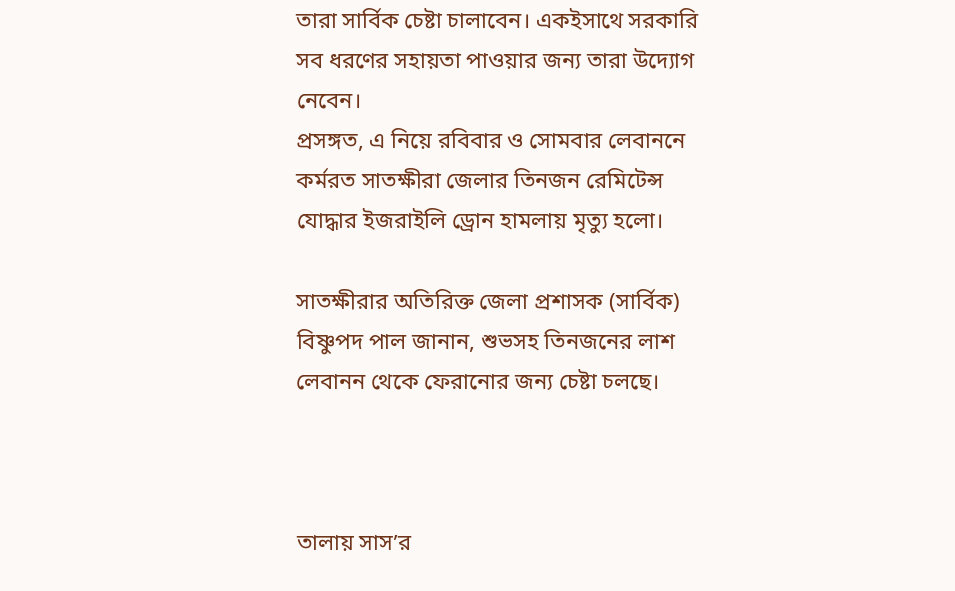তারা সার্বিক চেষ্টা চালাবেন। একইসাথে সরকারি সব ধরণের সহায়তা পাওয়ার জন্য তারা উদ্যোগ নেবেন।
প্রসঙ্গত, এ নিয়ে রবিবার ও সোমবার লেবাননে কর্মরত সাতক্ষীরা জেলার তিনজন রেমিটেন্স যোদ্ধার ইজরাইলি ড্রোন হামলায় মৃত্যু হলো।

সাতক্ষীরার অতিরিক্ত জেলা প্রশাসক (সার্বিক) বিষ্ণুপদ পাল জানান, শুভসহ তিনজনের লাশ লেবানন থেকে ফেরানোর জন্য চেষ্টা চলছে।



তালায় সাস’র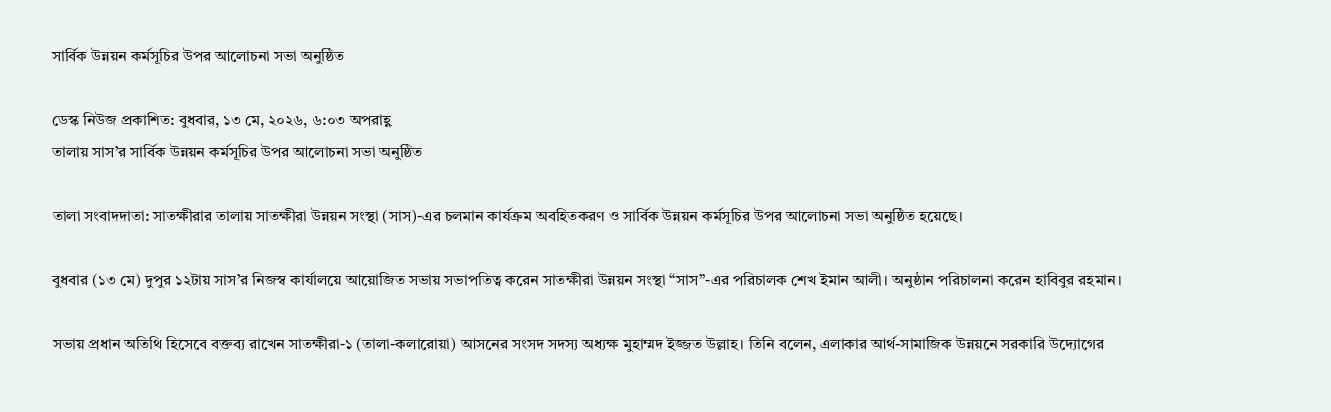সার্বিক উন্নয়ন কর্মসূচির উপর আলোচনা সভা অনুষ্ঠিত

ডেস্ক নিউজ প্রকাশিত: বুধবার, ১৩ মে, ২০২৬, ৬:০৩ অপরাহ্ণ
তালায় সাস’র সার্বিক উন্নয়ন কর্মসূচির উপর আলোচনা সভা অনুষ্ঠিত

তালা সংবাদদাতা: সাতক্ষীরার তালায় সাতক্ষীরা উন্নয়ন সংস্থা (সাস)-এর চলমান কার্যক্রম অবহিতকরণ ও সার্বিক উন্নয়ন কর্মসূচির উপর আলোচনা সভা অনুষ্ঠিত হয়েছে।

বুধবার (১৩ মে) দুপুর ১২টায় সাস’র নিজস্ব কার্যালয়ে আয়োজিত সভায় সভাপতিত্ব করেন সাতক্ষীরা উন্নয়ন সংস্থা “সাস”-এর পরিচালক শেখ ইমান আলী। অনুষ্ঠান পরিচালনা করেন হাবিবুর রহমান।

সভায় প্রধান অতিথি হিসেবে বক্তব্য রাখেন সাতক্ষীরা-১ (তালা-কলারোয়া) আসনের সংসদ সদস্য অধ্যক্ষ মুহাম্মদ ইজ্জত উল্লাহ। তিনি বলেন, এলাকার আর্থ-সামাজিক উন্নয়নে সরকারি উদ্যোগের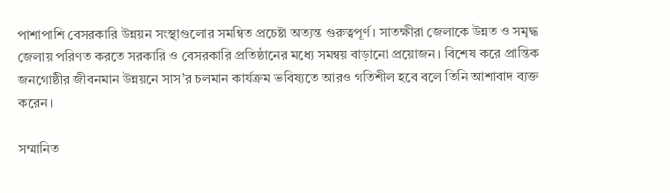পাশাপাশি বেসরকারি উন্নয়ন সংস্থাগুলোর সমন্বিত প্রচেষ্টা অত্যন্ত গুরুত্বপূর্ণ। সাতক্ষীরা জেলাকে উন্নত ও সমৃদ্ধ জেলায় পরিণত করতে সরকারি ও বেসরকারি প্রতিষ্ঠানের মধ্যে সমন্বয় বাড়ানো প্রয়োজন। বিশেষ করে প্রান্তিক জনগোষ্ঠীর জীবনমান উন্নয়নে সাস’র চলমান কার্যক্রম ভবিষ্যতে আরও গতিশীল হবে বলে তিনি আশাবাদ ব্যক্ত করেন।

সম্মানিত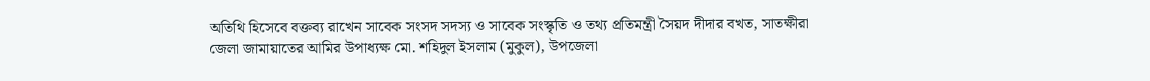অতিথি হিসেবে বক্তব্য রাখেন সাবেক সংসদ সদস্য ও সাবেক সংস্কৃতি ও তথ্য প্রতিমন্ত্রী সৈয়দ দীদার বখত, সাতক্ষীরা জেলা জামায়াতের আমির উপাধ্যক্ষ মো. শহিদুল ইসলাম (মুকুল), উপজেলা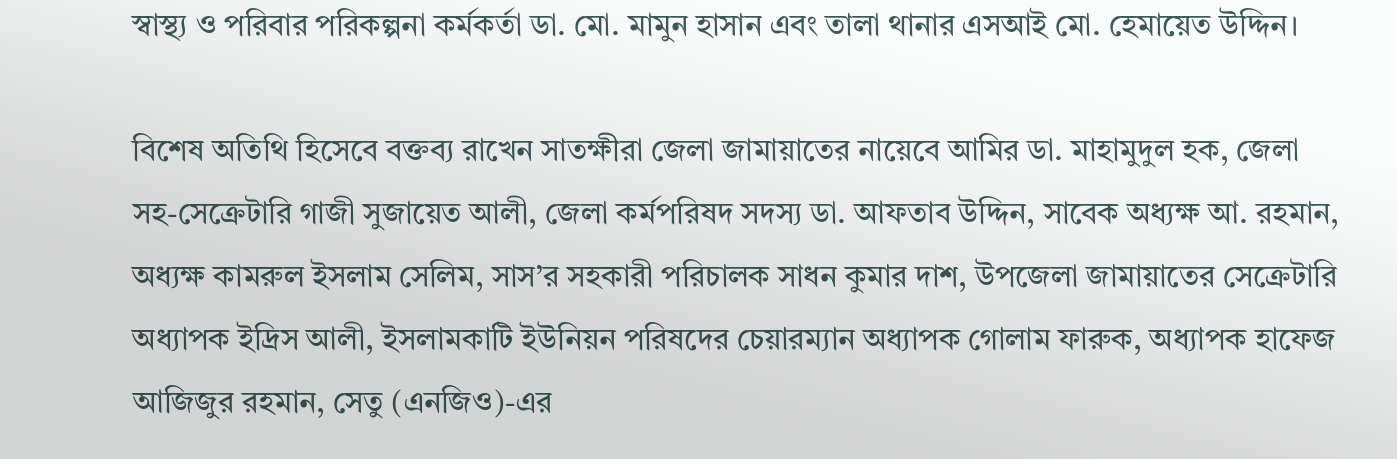স্বাস্থ্য ও পরিবার পরিকল্পনা কর্মকর্তা ডা. মো. মামুন হাসান এবং তালা থানার এসআই মো. হেমায়েত উদ্দিন।

বিশেষ অতিথি হিসেবে বক্তব্য রাখেন সাতক্ষীরা জেলা জামায়াতের নায়েবে আমির ডা. মাহামুদুল হক, জেলা সহ-সেক্রেটারি গাজী সুজায়েত আলী, জেলা কর্মপরিষদ সদস্য ডা. আফতাব উদ্দিন, সাবেক অধ্যক্ষ আ. রহমান, অধ্যক্ষ কামরুল ইসলাম সেলিম, সাস’র সহকারী পরিচালক সাধন কুমার দাশ, উপজেলা জামায়াতের সেক্রেটারি অধ্যাপক ইদ্রিস আলী, ইসলামকাটি ইউনিয়ন পরিষদের চেয়ারম্যান অধ্যাপক গোলাম ফারুক, অধ্যাপক হাফেজ আজিজুর রহমান, সেতু (এনজিও)-এর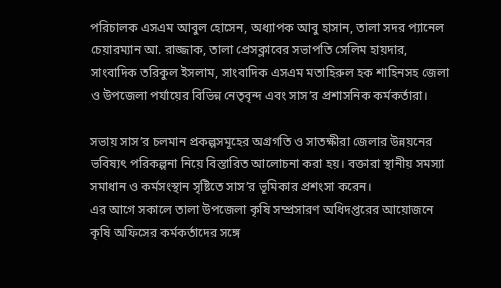পরিচালক এসএম আবুল হোসেন, অধ্যাপক আবু হাসান, তালা সদর প্যানেল চেয়ারম্যান আ. রাজ্জাক, তালা প্রেসক্লাবের সভাপতি সেলিম হায়দার, সাংবাদিক তরিকুল ইসলাম, সাংবাদিক এসএম মতাহিরুল হক শাহিনসহ জেলা ও উপজেলা পর্যায়ের বিভিন্ন নেতৃবৃন্দ এবং সাস’র প্রশাসনিক কর্মকর্তারা।

সভায় সাস’র চলমান প্রকল্পসমূহের অগ্রগতি ও সাতক্ষীরা জেলার উন্নয়নের ভবিষ্যৎ পরিকল্পনা নিয়ে বিস্তারিত আলোচনা করা হয়। বক্তারা স্থানীয় সমস্যা সমাধান ও কর্মসংস্থান সৃষ্টিতে সাস’র ভূমিকার প্রশংসা করেন।
এর আগে সকালে তালা উপজেলা কৃষি সম্প্রসারণ অধিদপ্তরের আয়োজনে কৃষি অফিসের কর্মকর্তাদের সঙ্গে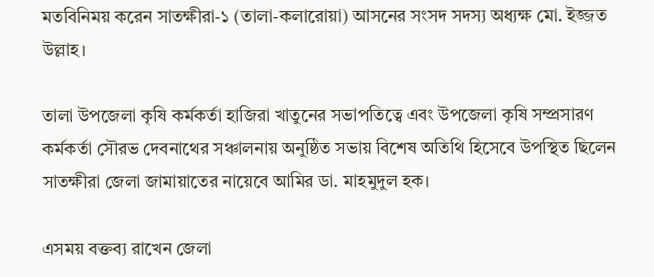মতবিনিময় করেন সাতক্ষীরা-১ (তালা-কলারোয়া) আসনের সংসদ সদস্য অধ্যক্ষ মো. ইজ্জত উল্লাহ।

তালা উপজেলা কৃষি কর্মকর্তা হাজিরা খাতুনের সভাপতিত্বে এবং উপজেলা কৃষি সম্প্রসারণ কর্মকর্তা সৌরভ দেবনাথের সঞ্চালনায় অনুষ্ঠিত সভায় বিশেষ অতিথি হিসেবে উপস্থিত ছিলেন সাতক্ষীরা জেলা জামায়াতের নায়েবে আমির ডা. মাহমুদুল হক।

এসময় বক্তব্য রাখেন জেলা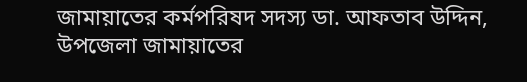জামায়াতের কর্মপরিষদ সদস্য ডা. আফতাব উদ্দিন, উপজেলা জামায়াতের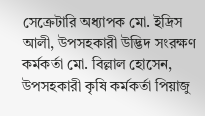সেক্রেটারি অধ্যাপক মো. ইদ্রিস আলী, উপসহকারী উদ্ভিদ সংরক্ষণ কর্মকর্তা মো. বিল্লাল হোসেন, উপসহকারী কৃষি কর্মকর্তা পিয়াজু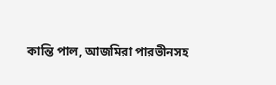কান্তি পাল, আজমিরা পারভীনসহ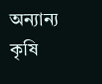অন্যান্য কৃষি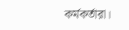কর্মকর্তারা।